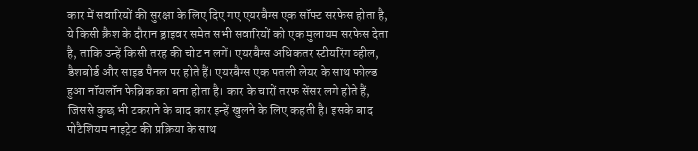कार में सवारियों की सुरक्षा के लिए दिए गए एयरबैग्स एक सॉफ्ट सरफेस होता है, ये किसी क्रैश के दौरान ड्राइवर समेत सभी सवारियों को एक मुलायम सरफेस देता है, ताकि उन्हें किसी तरह की चोट न लगें। एयरबैग्स अधिकतर स्टीयरिंग व्हील, डैशबोर्ड और साइड पैनल पर होते हैं। एयरबैग्स एक पतली लेयर के साथ फोल्ड हुआ नॉयलॉन फेब्रिक का बना होता है। कार के चारों तरफ सेंसर लगे होते हैं, जिससे कुछ भी टकराने के बाद कार इन्हें खुलने के लिए कहती है। इसके बाद पोटैशियम नाइट्रेट की प्रक्रिया के साथ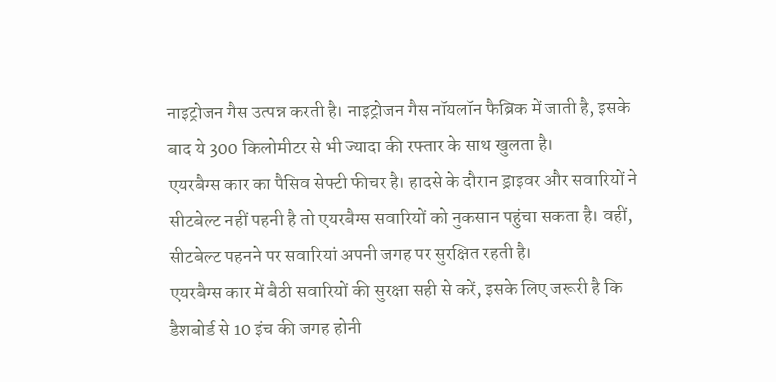नाइट्रोजन गैस उत्पन्न करती है। नाइट्रोजन गैस नॉयलॉन फैब्रिक में जाती है, इसके बाद ये 300 किलोमीटर से भी ज्यादा की रफ्तार के साथ खुलता है।
एयरबैग्स कार का पैसिव सेफ्टी फीचर है। हादसे के दौरान ड्राइवर और सवारियों ने सीटबेल्ट नहीं पहनी है तो एयरबैग्स सवारियों को नुकसान पहुंचा सकता है। वहीं, सीटबेल्ट पहनने पर सवारियां अपनी जगह पर सुरक्षित रहती है।
एयरबैग्स कार में बैठी सवारियों की सुरक्षा सही से करें, इसके लिए जरूरी है कि डैशबोर्ड से 10 इंच की जगह होनी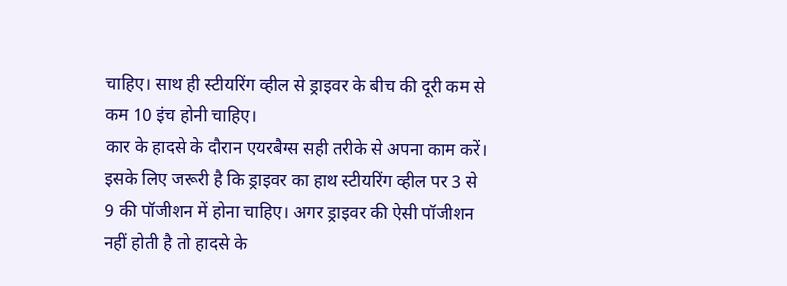चाहिए। साथ ही स्टीयरिंग व्हील से ड्राइवर के बीच की दूरी कम से कम 10 इंच होनी चाहिए।
कार के हादसे के दौरान एयरबैग्स सही तरीके से अपना काम करें। इसके लिए जरूरी है कि ड्राइवर का हाथ स्टीयरिंग व्हील पर 3 से 9 की पॉजीशन में होना चाहिए। अगर ड्राइवर की ऐसी पॉजीशन नहीं होती है तो हादसे के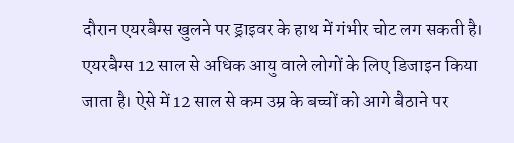दौरान एयरबैग्स खुलने पर ड्राइवर के हाथ में गंभीर चोट लग सकती है।
एयरबैग्स 12 साल से अधिक आयु वाले लोगों के लिए डिजाइन किया जाता है। ऐसे में 12 साल से कम उम्र के बच्चों को आगे बैठाने पर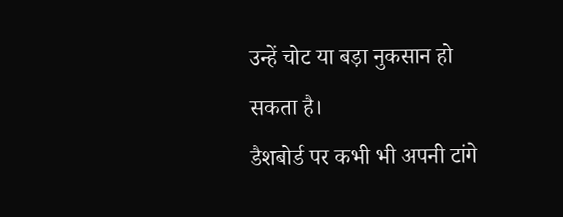उन्हें चोट या बड़ा नुकसान हो सकता है।
डैशबोर्ड पर कभी भी अपनी टांगे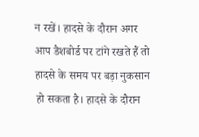न रखें। हादसे के दौरान अगर आप डैशबोर्ड पर टांगे रखते हैं तो हादसे के समय पर बड़ा नुकसान हो सकता है। हादसे के दौरान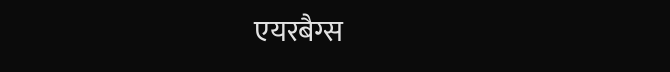एयरबैग्स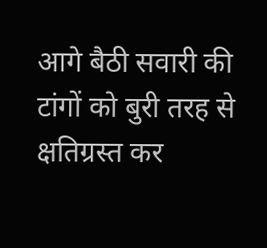आगे बैठी सवारी की टांगों को बुरी तरह से क्षतिग्रस्त कर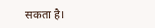सकता है।